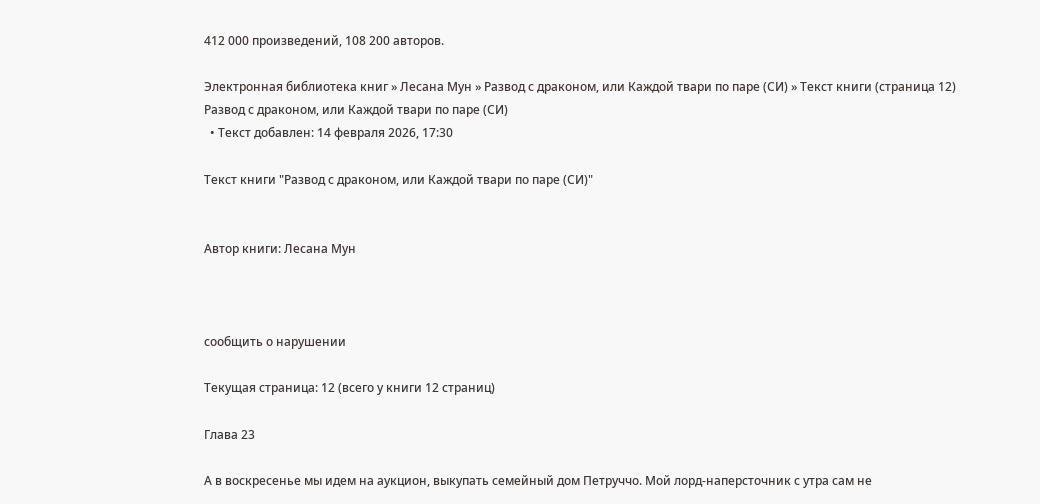412 000 произведений, 108 200 авторов.

Электронная библиотека книг » Лесана Мун » Развод с драконом, или Каждой твари по паре (СИ) » Текст книги (страница 12)
Развод с драконом, или Каждой твари по паре (СИ)
  • Текст добавлен: 14 февраля 2026, 17:30

Текст книги "Развод с драконом, или Каждой твари по паре (СИ)"


Автор книги: Лесана Мун



сообщить о нарушении

Текущая страница: 12 (всего у книги 12 страниц)

Глава 23

А в воскресенье мы идем на аукцион, выкупать семейный дом Петруччо. Мой лорд-наперсточник с утра сам не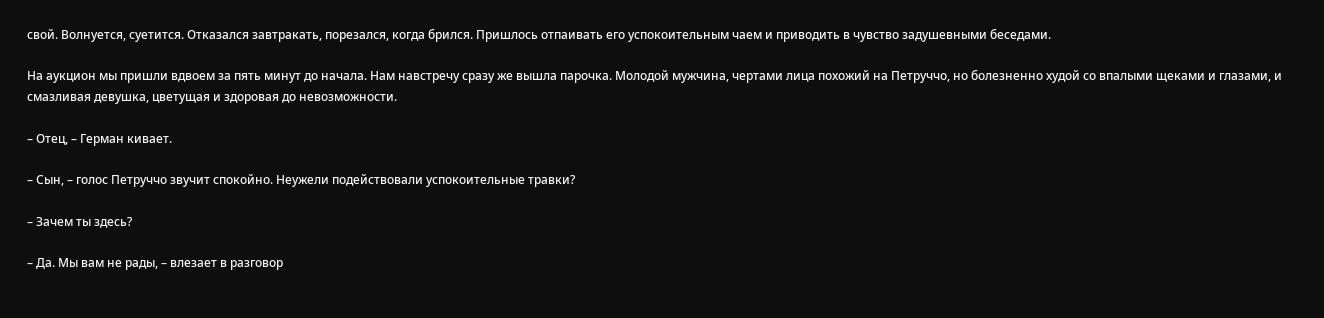свой. Волнуется, суетится. Отказался завтракать, порезался, когда брился. Пришлось отпаивать его успокоительным чаем и приводить в чувство задушевными беседами.

На аукцион мы пришли вдвоем за пять минут до начала. Нам навстречу сразу же вышла парочка. Молодой мужчина, чертами лица похожий на Петруччо, но болезненно худой со впалыми щеками и глазами, и смазливая девушка, цветущая и здоровая до невозможности.

– Отец, – Герман кивает.

– Сын, – голос Петруччо звучит спокойно. Неужели подействовали успокоительные травки?

– Зачем ты здесь?

– Да. Мы вам не рады, – влезает в разговор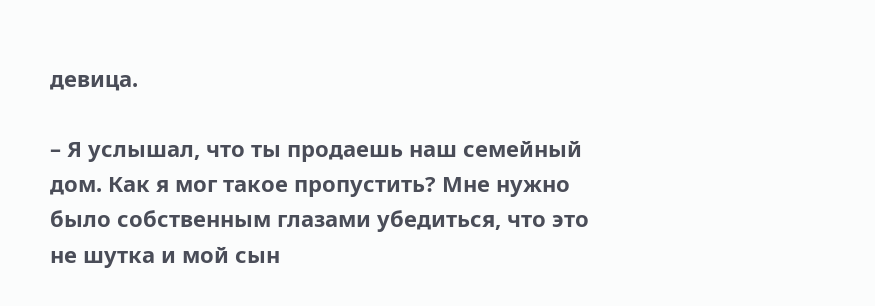девица.

– Я услышал, что ты продаешь наш семейный дом. Как я мог такое пропустить? Мне нужно было собственным глазами убедиться, что это не шутка и мой сын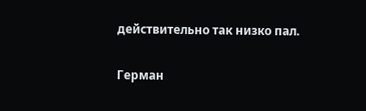действительно так низко пал.

Герман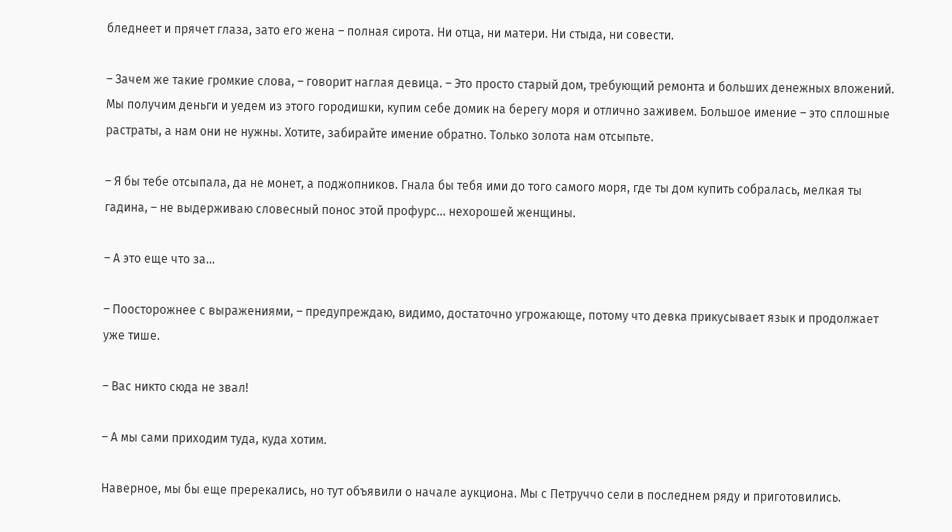бледнеет и прячет глаза, зато его жена – полная сирота. Ни отца, ни матери. Ни стыда, ни совести.

– Зачем же такие громкие слова, – говорит наглая девица. – Это просто старый дом, требующий ремонта и больших денежных вложений. Мы получим деньги и уедем из этого городишки, купим себе домик на берегу моря и отлично заживем. Большое имение – это сплошные растраты, а нам они не нужны. Хотите, забирайте имение обратно. Только золота нам отсыпьте.

– Я бы тебе отсыпала, да не монет, а поджопников. Гнала бы тебя ими до того самого моря, где ты дом купить собралась, мелкая ты гадина, – не выдерживаю словесный понос этой профурс… нехорошей женщины.

– А это еще что за…

– Поосторожнее с выражениями, – предупреждаю, видимо, достаточно угрожающе, потому что девка прикусывает язык и продолжает уже тише.

– Вас никто сюда не звал!

– А мы сами приходим туда, куда хотим.

Наверное, мы бы еще пререкались, но тут объявили о начале аукциона. Мы с Петруччо сели в последнем ряду и приготовились.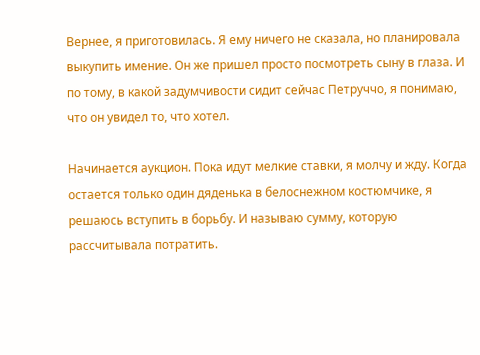Вернее, я приготовилась. Я ему ничего не сказала, но планировала выкупить имение. Он же пришел просто посмотреть сыну в глаза. И по тому, в какой задумчивости сидит сейчас Петруччо, я понимаю, что он увидел то, что хотел.

Начинается аукцион. Пока идут мелкие ставки, я молчу и жду. Когда остается только один дяденька в белоснежном костюмчике, я решаюсь вступить в борьбу. И называю сумму, которую рассчитывала потратить.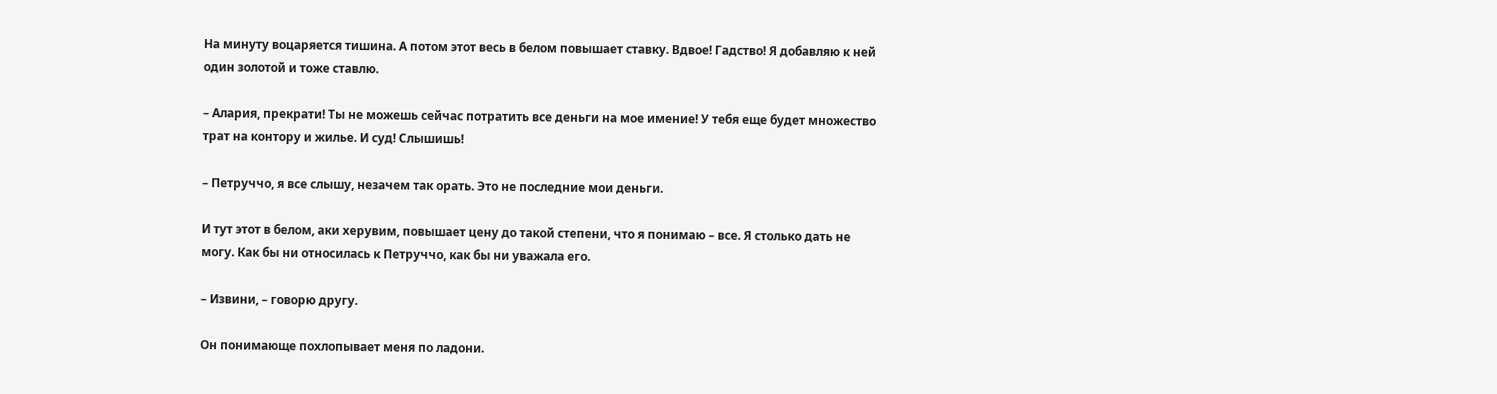На минуту воцаряется тишина. А потом этот весь в белом повышает ставку. Вдвое! Гадство! Я добавляю к ней один золотой и тоже ставлю.

– Алария, прекрати! Ты не можешь сейчас потратить все деньги на мое имение! У тебя еще будет множество трат на контору и жилье. И суд! Слышишь!

– Петруччо, я все слышу, незачем так орать. Это не последние мои деньги.

И тут этот в белом, аки херувим, повышает цену до такой степени, что я понимаю – все. Я столько дать не могу. Как бы ни относилась к Петруччо, как бы ни уважала его.

– Извини, – говорю другу.

Он понимающе похлопывает меня по ладони.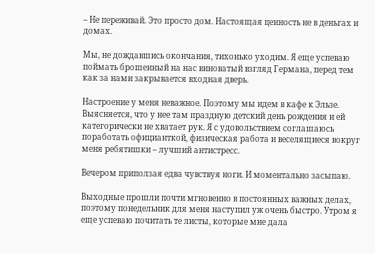– Не переживай. Это просто дом. Настоящая ценность не в деньгах и домах.

Мы, не дождавшись окончания, тихонько уходим. Я еще успеваю поймать брошенный на нас виноватый взгляд Германа, перед тем как за нами закрывается входная дверь.

Настроение у меня неважное. Поэтому мы идем в кафе к Эльзе. Выясняется, что у нее там праздную детский день рождения и ей категорически не хватает рук. Я с удовольствием соглашаюсь поработать официанткой, физическая работа и веселящиеся вокруг меня ребятишки – лучший антистресс.

Вечером приползая едва чувствуя ноги. И моментально засыпаю.

Выходные прошли почти мгновенно в постоянных важных делах, поэтому понедельник для меня наступил уж очень быстро. Утром я еще успеваю почитать те листы, которые мне дала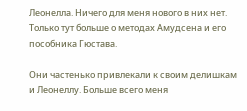Леонелла. Ничего для меня нового в них нет. Только тут больше о методах Амудсена и его пособника Гюстава.

Они частенько привлекали к своим делишкам и Леонеллу. Больше всего меня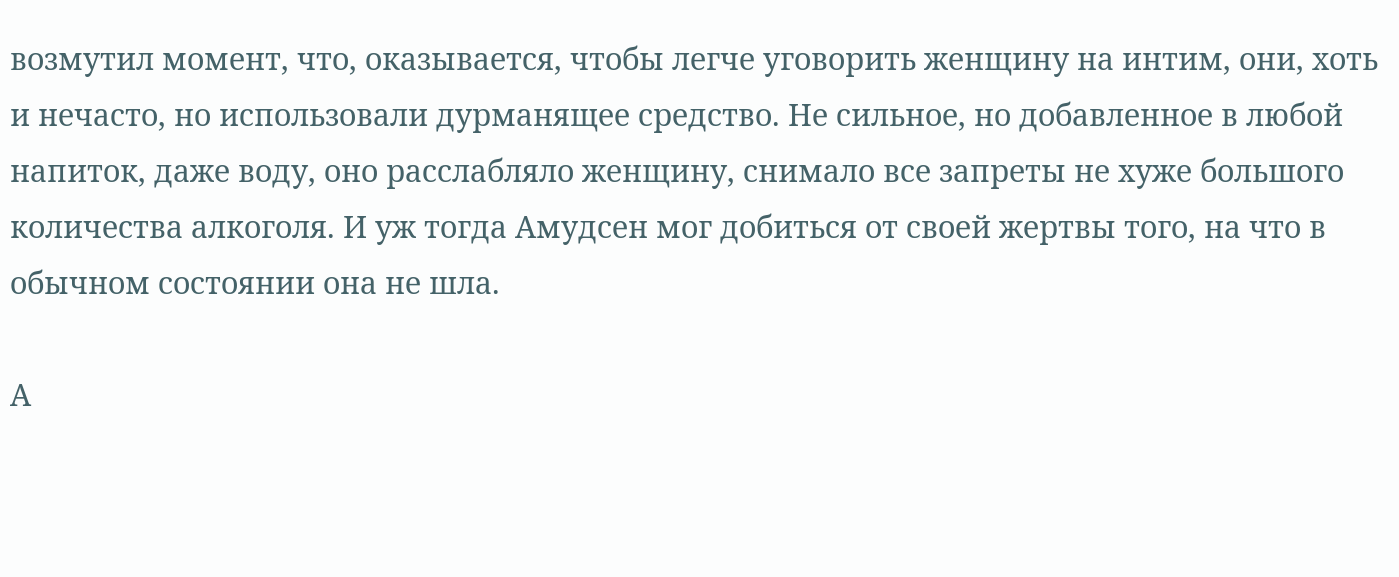возмутил момент, что, оказывается, чтобы легче уговорить женщину на интим, они, хоть и нечасто, но использовали дурманящее средство. Не сильное, но добавленное в любой напиток, даже воду, оно расслабляло женщину, снимало все запреты не хуже большого количества алкоголя. И уж тогда Амудсен мог добиться от своей жертвы того, на что в обычном состоянии она не шла.

А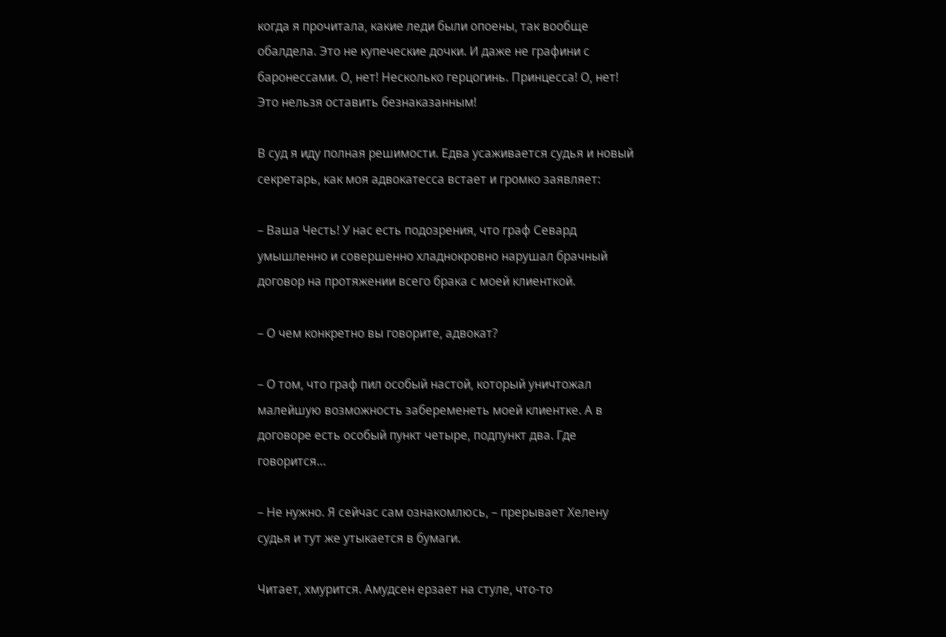когда я прочитала, какие леди были опоены, так вообще обалдела. Это не купеческие дочки. И даже не графини с баронессами. О, нет! Несколько герцогинь. Принцесса! О, нет! Это нельзя оставить безнаказанным!

В суд я иду полная решимости. Едва усаживается судья и новый секретарь, как моя адвокатесса встает и громко заявляет:

– Ваша Честь! У нас есть подозрения, что граф Севард умышленно и совершенно хладнокровно нарушал брачный договор на протяжении всего брака с моей клиенткой.

– О чем конкретно вы говорите, адвокат?

– О том, что граф пил особый настой, который уничтожал малейшую возможность забеременеть моей клиентке. А в договоре есть особый пункт четыре, подпункт два. Где говорится…

– Не нужно. Я сейчас сам ознакомлюсь, – прерывает Хелену судья и тут же утыкается в бумаги.

Читает, хмурится. Амудсен ерзает на стуле, что-то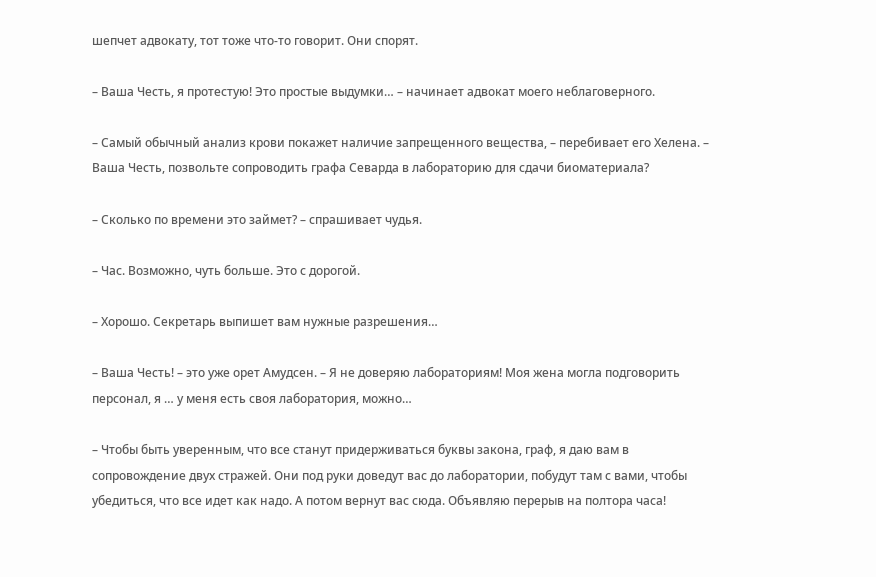шепчет адвокату, тот тоже что-то говорит. Они спорят.

– Ваша Честь, я протестую! Это простые выдумки… – начинает адвокат моего неблаговерного.

– Самый обычный анализ крови покажет наличие запрещенного вещества, – перебивает его Хелена. – Ваша Честь, позвольте сопроводить графа Севарда в лабораторию для сдачи биоматериала?

– Сколько по времени это займет? – спрашивает чудья.

– Час. Возможно, чуть больше. Это с дорогой.

– Хорошо. Секретарь выпишет вам нужные разрешения…

– Ваша Честь! – это уже орет Амудсен. – Я не доверяю лабораториям! Моя жена могла подговорить персонал, я … у меня есть своя лаборатория, можно…

– Чтобы быть уверенным, что все станут придерживаться буквы закона, граф, я даю вам в сопровождение двух стражей. Они под руки доведут вас до лаборатории, побудут там с вами, чтобы убедиться, что все идет как надо. А потом вернут вас сюда. Объявляю перерыв на полтора часа!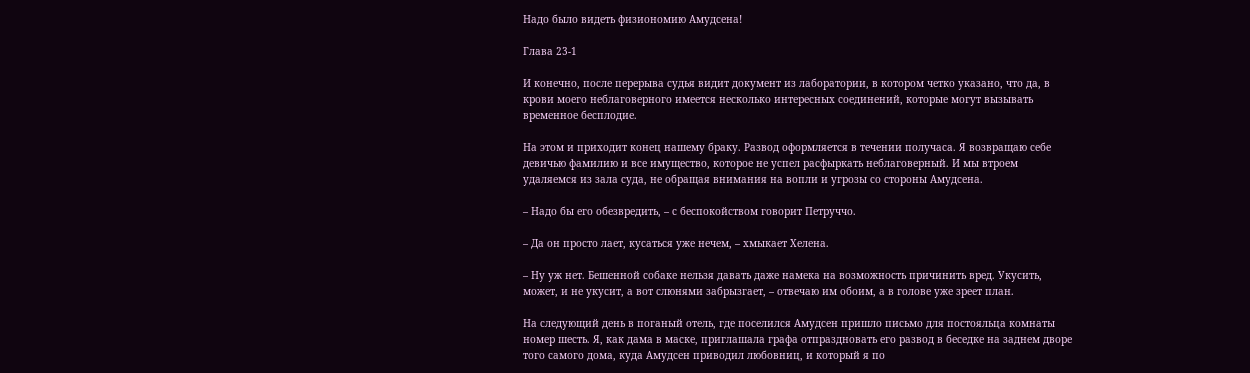Надо было видеть физиономию Амудсена!

Глава 23-1

И конечно, после перерыва судья видит документ из лаборатории, в котором четко указано, что да, в крови моего неблаговерного имеется несколько интересных соединений, которые могут вызывать временное бесплодие.

На этом и приходит конец нашему браку. Развод оформляется в течении получаса. Я возвращаю себе девичью фамилию и все имущество, которое не успел расфыркать неблаговерный. И мы втроем удаляемся из зала суда, не обращая внимания на вопли и угрозы со стороны Амудсена.

– Надо бы его обезвредить, – с беспокойством говорит Петруччо.

– Да он просто лает, кусаться уже нечем, – хмыкает Хелена.

– Ну уж нет. Бешенной собаке нельзя давать даже намека на возможность причинить вред. Укусить, может, и не укусит, а вот слюнями забрызгает, – отвечаю им обоим, а в голове уже зреет план.

На следующий день в поганый отель, где поселился Амудсен пришло письмо для постояльца комнаты номер шесть. Я, как дама в маске, приглашала графа отпраздновать его развод в беседке на заднем дворе того самого дома, куда Амудсен приводил любовниц, и который я по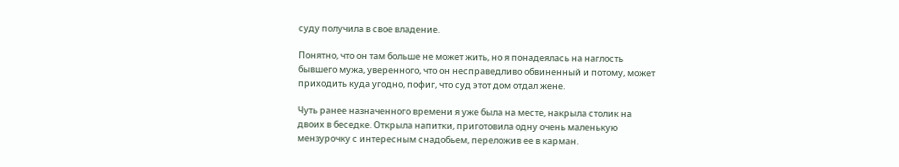суду получила в свое владение.

Понятно, что он там больше не может жить, но я понадеялась на наглость бывшего мужа, уверенного, что он несправедливо обвиненный и потому, может приходить куда угодно, пофиг, что суд этот дом отдал жене.

Чуть ранее назначенного времени я уже была на месте, накрыла столик на двоих в беседке. Открыла напитки, приготовила одну очень маленькую мензурочку с интересным снадобьем, переложив ее в карман.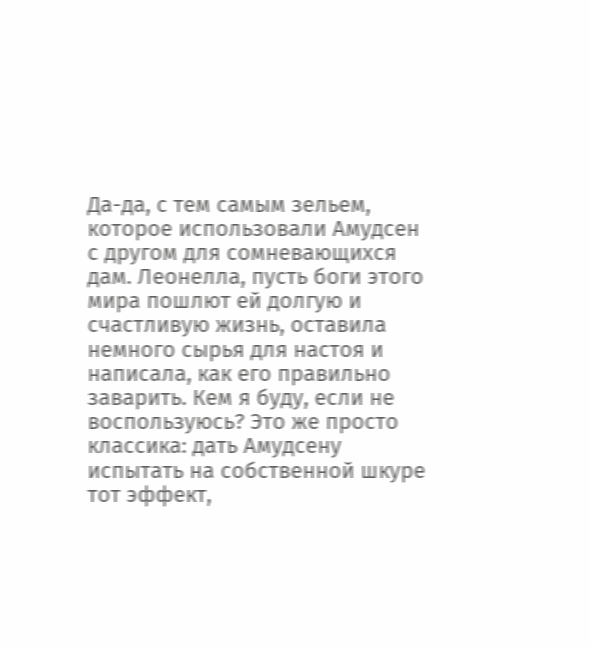Да-да, с тем самым зельем, которое использовали Амудсен с другом для сомневающихся дам. Леонелла, пусть боги этого мира пошлют ей долгую и счастливую жизнь, оставила немного сырья для настоя и написала, как его правильно заварить. Кем я буду, если не воспользуюсь? Это же просто классика: дать Амудсену испытать на собственной шкуре тот эффект,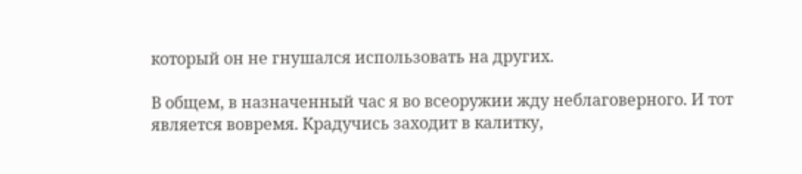который он не гнушался использовать на других.

В общем, в назначенный час я во всеоружии жду неблаговерного. И тот является вовремя. Крадучись заходит в калитку,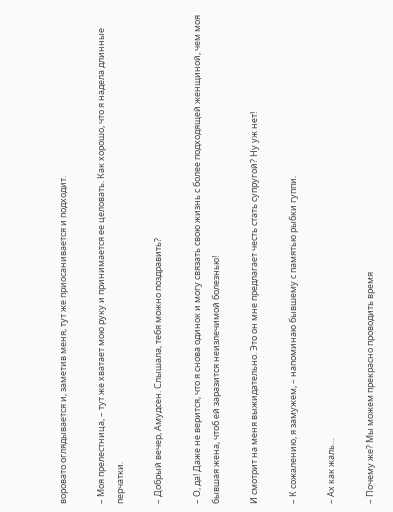воровато оглядывается и, заметив меня, тут же приосанивается и подходит.

– Моя прелестница, – тут же хватает мою руку и принимается ее целовать. Как хорошо, что я надела длинные перчатки.

– Добрый вечер, Амудсен. Слышала, тебя можно поздравить?

– О, да! Даже не верится, что я снова одинок и могу связать свою жизнь с более подходящей женщиной, чем моя бывшая жена, чтоб ей заразится неизлечимой болезнью!

И смотрит на меня выжидательно. Это он мне предлагает честь стать супругой? Ну уж нет!

– К сожалению, я замужем, – напоминаю бывшему с памятью рыбки гуппи.

– Ах как жаль…

– Почему же? Мы можем прекрасно проводить время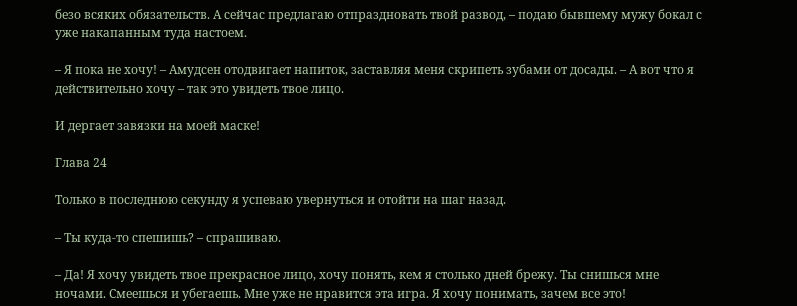безо всяких обязательств. А сейчас предлагаю отпраздновать твой развод, – подаю бывшему мужу бокал с уже накапанным туда настоем.

– Я пока не хочу! – Амудсен отодвигает напиток, заставляя меня скрипеть зубами от досады. – А вот что я действительно хочу – так это увидеть твое лицо.

И дергает завязки на моей маске!

Глава 24

Только в последнюю секунду я успеваю увернуться и отойти на шаг назад.

– Ты куда-то спешишь? – спрашиваю.

– Да! Я хочу увидеть твое прекрасное лицо, хочу понять, кем я столько дней брежу. Ты снишься мне ночами. Смеешься и убегаешь. Мне уже не нравится эта игра. Я хочу понимать, зачем все это!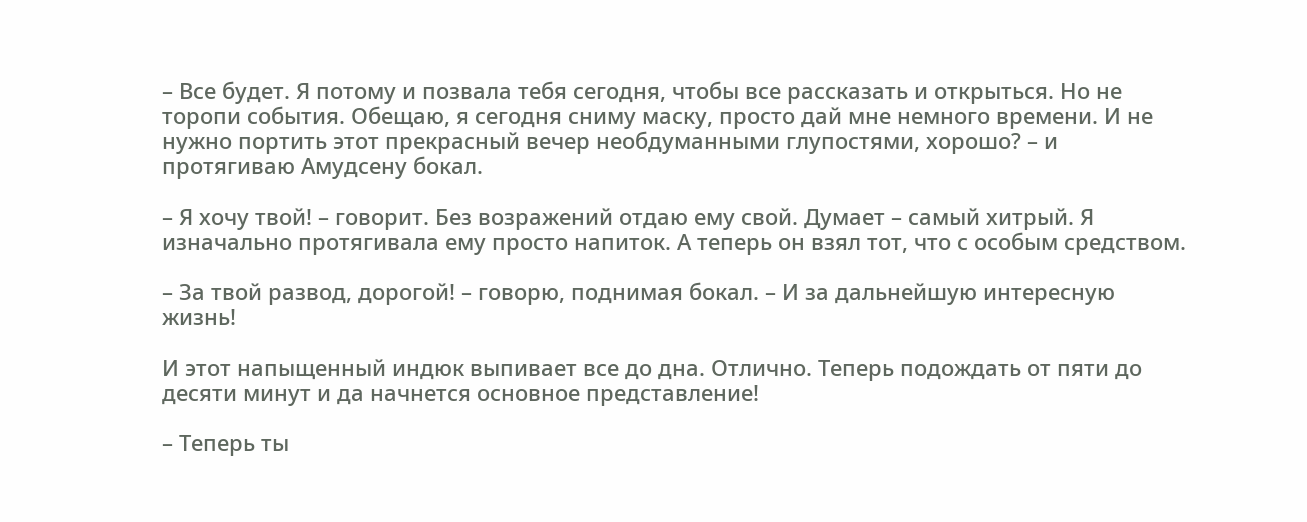– Все будет. Я потому и позвала тебя сегодня, чтобы все рассказать и открыться. Но не торопи события. Обещаю, я сегодня сниму маску, просто дай мне немного времени. И не нужно портить этот прекрасный вечер необдуманными глупостями, хорошо? – и протягиваю Амудсену бокал.

– Я хочу твой! – говорит. Без возражений отдаю ему свой. Думает – самый хитрый. Я изначально протягивала ему просто напиток. А теперь он взял тот, что с особым средством.

– За твой развод, дорогой! – говорю, поднимая бокал. – И за дальнейшую интересную жизнь!

И этот напыщенный индюк выпивает все до дна. Отлично. Теперь подождать от пяти до десяти минут и да начнется основное представление!

– Теперь ты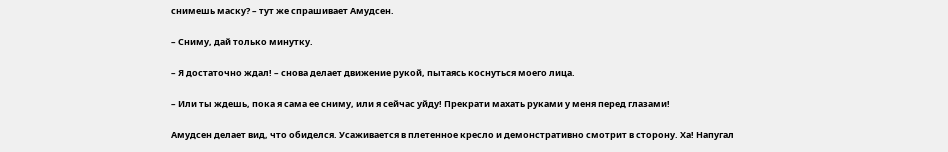снимешь маску? – тут же спрашивает Амудсен.

– Сниму, дай только минутку.

– Я достаточно ждал! – снова делает движение рукой, пытаясь коснуться моего лица.

– Или ты ждешь, пока я сама ее сниму, или я сейчас уйду! Прекрати махать руками у меня перед глазами!

Амудсен делает вид, что обиделся. Усаживается в плетенное кресло и демонстративно смотрит в сторону. Ха! Напугал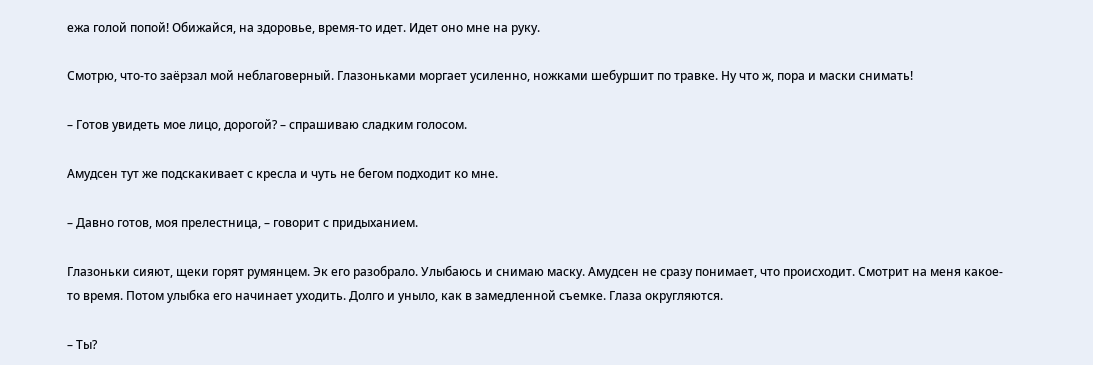ежа голой попой! Обижайся, на здоровье, время-то идет. Идет оно мне на руку.

Смотрю, что-то заёрзал мой неблаговерный. Глазоньками моргает усиленно, ножками шебуршит по травке. Ну что ж, пора и маски снимать!

– Готов увидеть мое лицо, дорогой? – спрашиваю сладким голосом.

Амудсен тут же подскакивает с кресла и чуть не бегом подходит ко мне.

– Давно готов, моя прелестница, – говорит с придыханием.

Глазоньки сияют, щеки горят румянцем. Эк его разобрало. Улыбаюсь и снимаю маску. Амудсен не сразу понимает, что происходит. Смотрит на меня какое-то время. Потом улыбка его начинает уходить. Долго и уныло, как в замедленной съемке. Глаза округляются.

– Ты?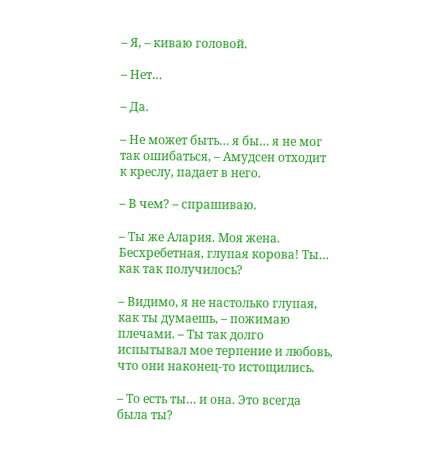– Я, – киваю головой.

– Нет…

– Да.

– Не может быть… я бы… я не мог так ошибаться, – Амудсен отходит к креслу, падает в него.

– В чем? – спрашиваю.

– Ты же Алария. Моя жена. Бесхребетная, глупая корова! Ты… как так получилось?

– Видимо, я не настолько глупая, как ты думаешь, – пожимаю плечами. – Ты так долго испытывал мое терпение и любовь, что они наконец-то истощились.

– То есть ты… и она. Это всегда была ты?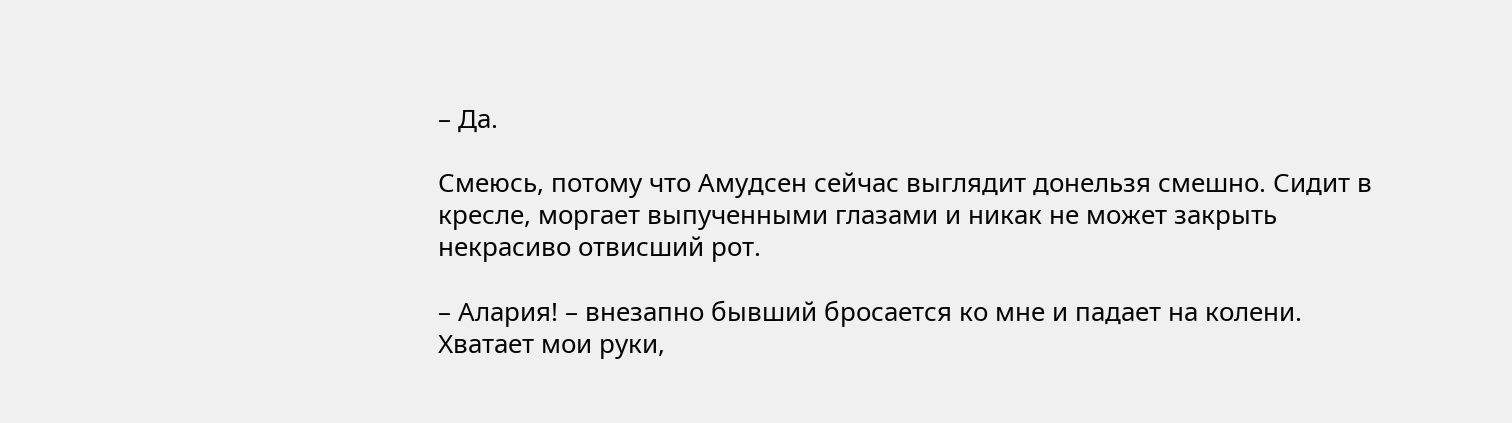– Да.

Смеюсь, потому что Амудсен сейчас выглядит донельзя смешно. Сидит в кресле, моргает выпученными глазами и никак не может закрыть некрасиво отвисший рот.

– Алария! – внезапно бывший бросается ко мне и падает на колени. Хватает мои руки,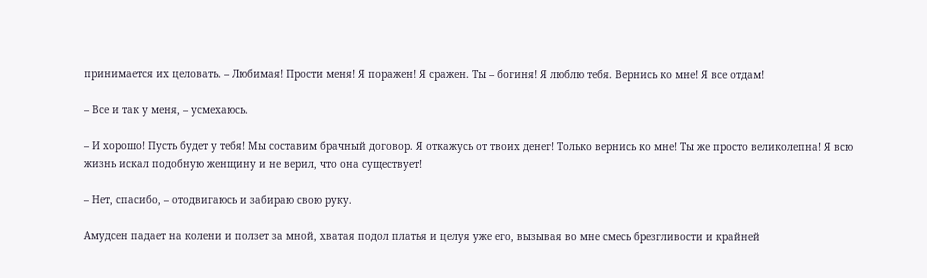принимается их целовать. – Любимая! Прости меня! Я поражен! Я сражен. Ты – богиня! Я люблю тебя. Вернись ко мне! Я все отдам!

– Все и так у меня, – усмехаюсь.

– И хорошо! Пусть будет у тебя! Мы составим брачный договор. Я откажусь от твоих денег! Только вернись ко мне! Ты же просто великолепна! Я всю жизнь искал подобную женщину и не верил, что она существует!

– Нет, спасибо, – отодвигаюсь и забираю свою руку.

Амудсен падает на колени и ползет за мной, хватая подол платья и целуя уже его, вызывая во мне смесь брезгливости и крайней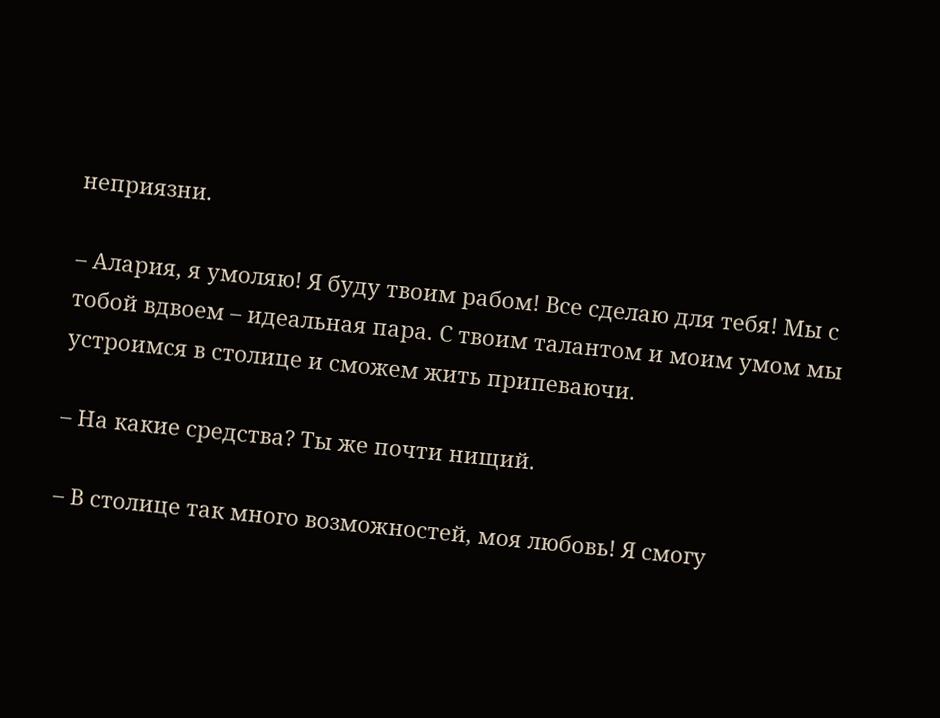неприязни.

– Алария, я умоляю! Я буду твоим рабом! Все сделаю для тебя! Мы с тобой вдвоем – идеальная пара. С твоим талантом и моим умом мы устроимся в столице и сможем жить припеваючи.

– На какие средства? Ты же почти нищий.

– В столице так много возможностей, моя любовь! Я смогу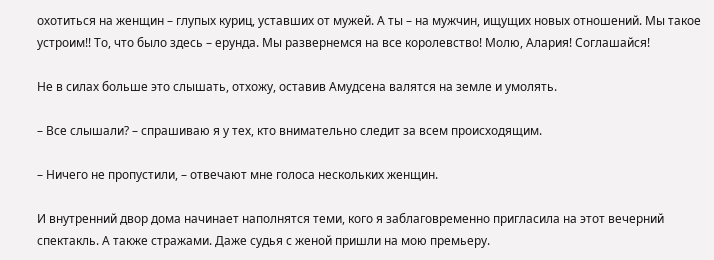охотиться на женщин – глупых куриц, уставших от мужей. А ты – на мужчин, ищущих новых отношений. Мы такое устроим!! То, что было здесь – ерунда. Мы развернемся на все королевство! Молю, Алария! Соглашайся!

Не в силах больше это слышать, отхожу, оставив Амудсена валятся на земле и умолять.

– Все слышали? – спрашиваю я у тех, кто внимательно следит за всем происходящим.

– Ничего не пропустили, – отвечают мне голоса нескольких женщин.

И внутренний двор дома начинает наполнятся теми, кого я заблаговременно пригласила на этот вечерний спектакль. А также стражами. Даже судья с женой пришли на мою премьеру.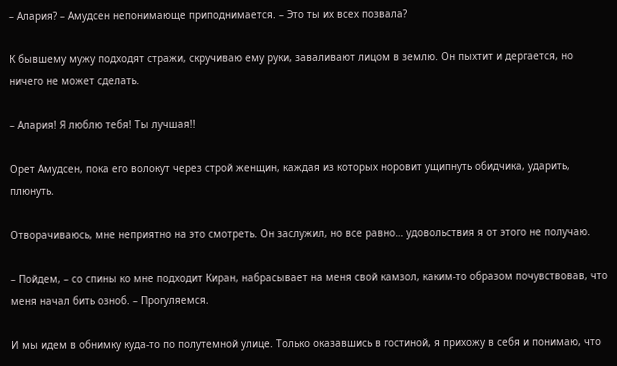– Алария? – Амудсен непонимающе приподнимается. – Это ты их всех позвала?

К бывшему мужу подходят стражи, скручиваю ему руки, заваливают лицом в землю. Он пыхтит и дергается, но ничего не может сделать.

– Алария! Я люблю тебя! Ты лучшая!!

Орет Амудсен, пока его волокут через строй женщин, каждая из которых норовит ущипнуть обидчика, ударить, плюнуть.

Отворачиваюсь, мне неприятно на это смотреть. Он заслужил, но все равно… удовольствия я от этого не получаю.

– Пойдем, – со спины ко мне подходит Киран, набрасывает на меня свой камзол, каким-то образом почувствовав, что меня начал бить озноб. – Прогуляемся.

И мы идем в обнимку куда-то по полутемной улице. Только оказавшись в гостиной, я прихожу в себя и понимаю, что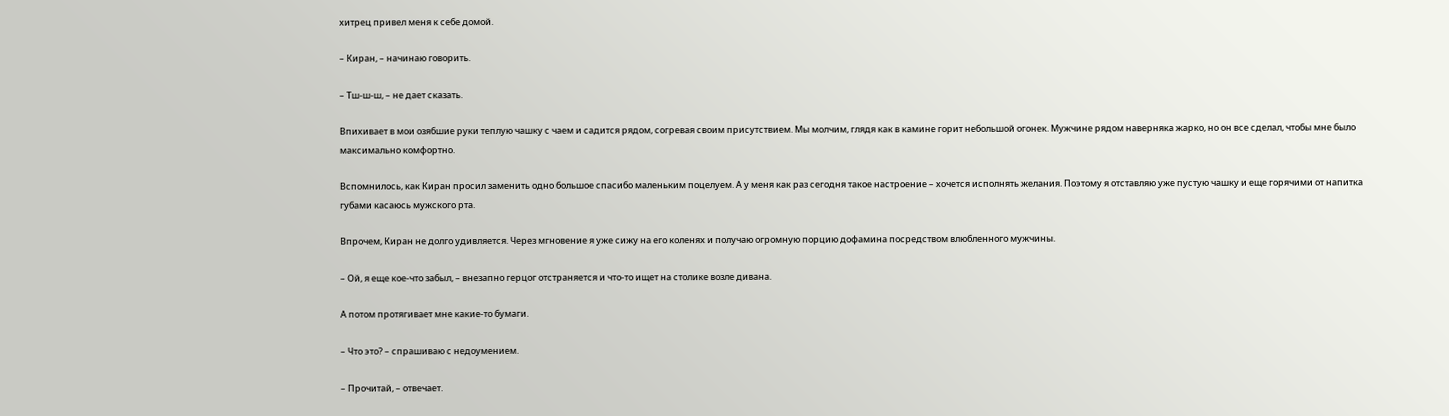хитрец привел меня к себе домой.

– Киран, – начинаю говорить.

– Тш-ш-ш, – не дает сказать.

Впихивает в мои озябшие руки теплую чашку с чаем и садится рядом, согревая своим присутствием. Мы молчим, глядя как в камине горит небольшой огонек. Мужчине рядом наверняка жарко, но он все сделал, чтобы мне было максимально комфортно.

Вспомнилось, как Киран просил заменить одно большое спасибо маленьким поцелуем. А у меня как раз сегодня такое настроение – хочется исполнять желания. Поэтому я отставляю уже пустую чашку и еще горячими от напитка губами касаюсь мужского рта.

Впрочем, Киран не долго удивляется. Через мгновение я уже сижу на его коленях и получаю огромную порцию дофамина посредством влюбленного мужчины.

– Ой, я еще кое-что забыл, – внезапно герцог отстраняется и что-то ищет на столике возле дивана.

А потом протягивает мне какие-то бумаги.

– Что это? – спрашиваю с недоумением.

– Прочитай, – отвечает.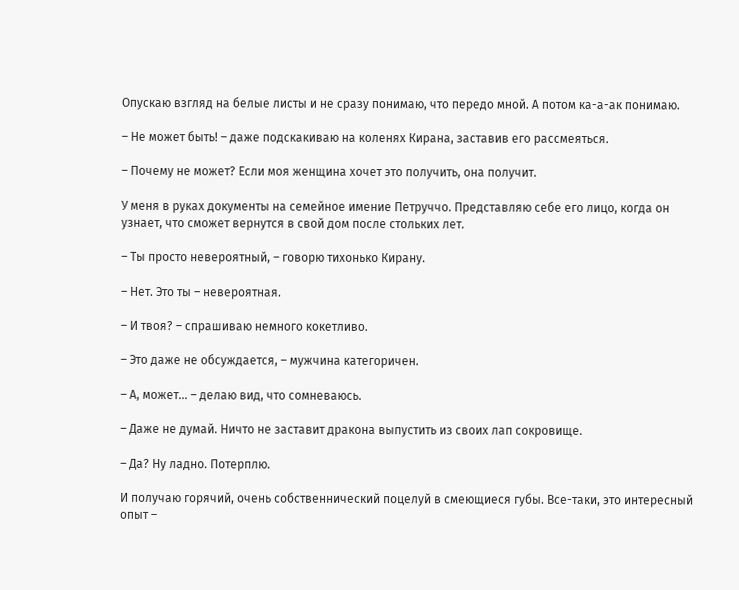Опускаю взгляд на белые листы и не сразу понимаю, что передо мной. А потом ка-а-ак понимаю.

– Не может быть! – даже подскакиваю на коленях Кирана, заставив его рассмеяться.

– Почему не может? Если моя женщина хочет это получить, она получит.

У меня в руках документы на семейное имение Петруччо. Представляю себе его лицо, когда он узнает, что сможет вернутся в свой дом после стольких лет.

– Ты просто невероятный, – говорю тихонько Кирану.

– Нет. Это ты – невероятная.

– И твоя? – спрашиваю немного кокетливо.

– Это даже не обсуждается, – мужчина категоричен.

– А, может… – делаю вид, что сомневаюсь.

– Даже не думай. Ничто не заставит дракона выпустить из своих лап сокровище.

– Да? Ну ладно. Потерплю.

И получаю горячий, очень собственнический поцелуй в смеющиеся губы. Все-таки, это интересный опыт –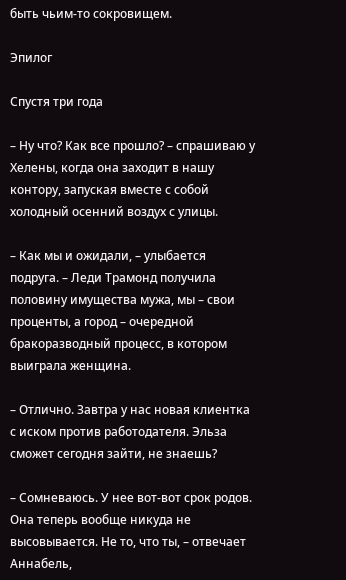быть чьим-то сокровищем.

Эпилог

Спустя три года

– Ну что? Как все прошло? – спрашиваю у Хелены, когда она заходит в нашу контору, запуская вместе с собой холодный осенний воздух с улицы.

– Как мы и ожидали, – улыбается подруга. – Леди Трамонд получила половину имущества мужа, мы – свои проценты, а город – очередной бракоразводный процесс, в котором выиграла женщина.

– Отлично. Завтра у нас новая клиентка с иском против работодателя. Эльза сможет сегодня зайти, не знаешь?

– Сомневаюсь. У нее вот-вот срок родов. Она теперь вообще никуда не высовывается. Не то, что ты, – отвечает Аннабель,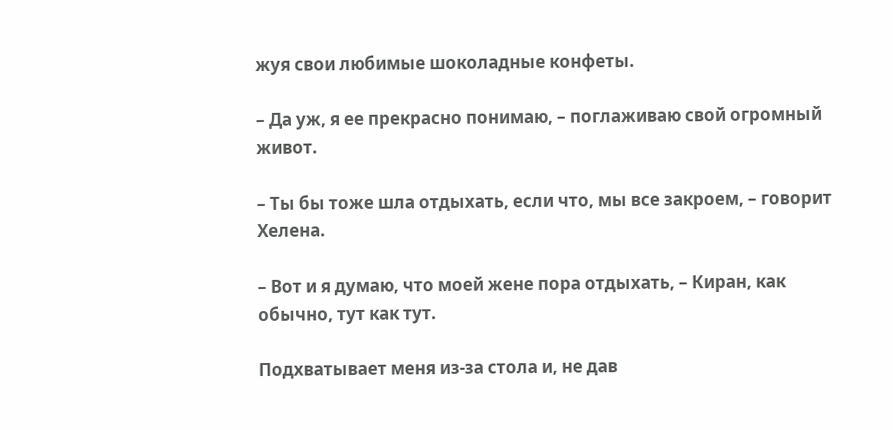жуя свои любимые шоколадные конфеты.

– Да уж, я ее прекрасно понимаю, – поглаживаю свой огромный живот.

– Ты бы тоже шла отдыхать, если что, мы все закроем, – говорит Хелена.

– Вот и я думаю, что моей жене пора отдыхать, – Киран, как обычно, тут как тут.

Подхватывает меня из-за стола и, не дав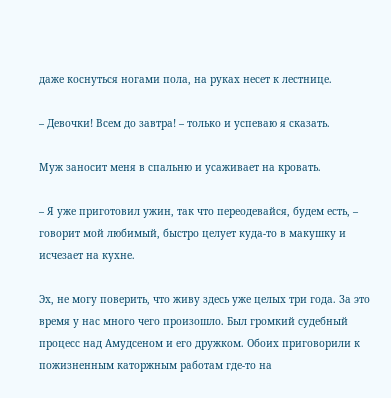даже коснуться ногами пола, на руках несет к лестнице.

– Девочки! Всем до завтра! – только и успеваю я сказать.

Муж заносит меня в спальню и усаживает на кровать.

– Я уже приготовил ужин, так что переодевайся, будем есть, – говорит мой любимый, быстро целует куда-то в макушку и исчезает на кухне.

Эх, не могу поверить, что живу здесь уже целых три года. За это время у нас много чего произошло. Был громкий судебный процесс над Амудсеном и его дружком. Обоих приговорили к пожизненным каторжным работам где-то на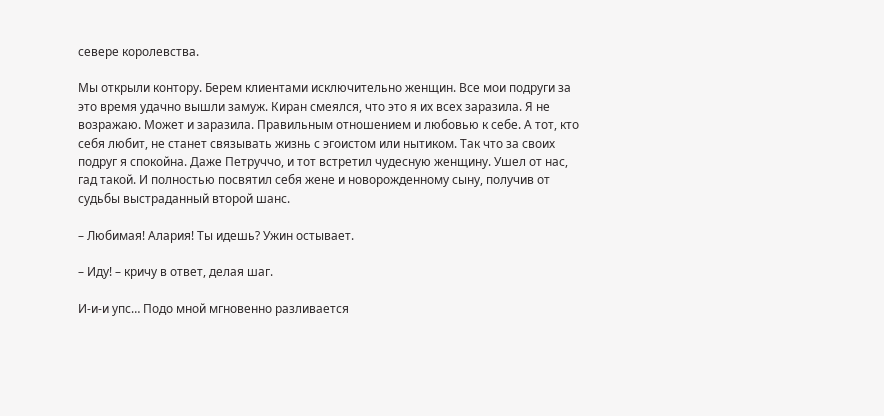севере королевства.

Мы открыли контору. Берем клиентами исключительно женщин. Все мои подруги за это время удачно вышли замуж. Киран смеялся, что это я их всех заразила. Я не возражаю. Может и заразила. Правильным отношением и любовью к себе. А тот, кто себя любит, не станет связывать жизнь с эгоистом или нытиком. Так что за своих подруг я спокойна. Даже Петруччо, и тот встретил чудесную женщину. Ушел от нас, гад такой. И полностью посвятил себя жене и новорожденному сыну, получив от судьбы выстраданный второй шанс.

– Любимая! Алария! Ты идешь? Ужин остывает.

– Иду! – кричу в ответ, делая шаг.

И-и-и упс… Подо мной мгновенно разливается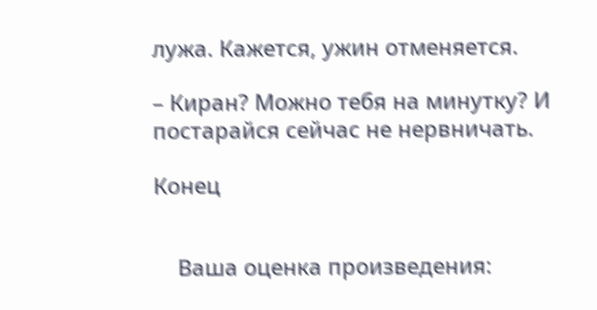лужа. Кажется, ужин отменяется.

– Киран? Можно тебя на минутку? И постарайся сейчас не нервничать.

Конец


    Ваша оценка произведения: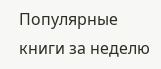Популярные книги за неделю